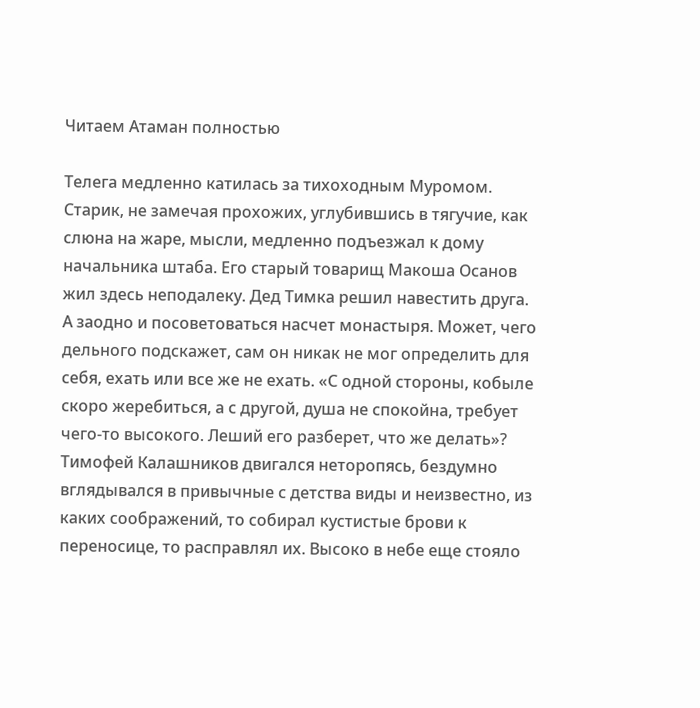Читаем Атаман полностью

Телега медленно катилась за тихоходным Муромом. Старик, не замечая прохожих, углубившись в тягучие, как слюна на жаре, мысли, медленно подъезжал к дому начальника штаба. Его старый товарищ Макоша Осанов жил здесь неподалеку. Дед Тимка решил навестить друга. А заодно и посоветоваться насчет монастыря. Может, чего дельного подскажет, сам он никак не мог определить для себя, ехать или все же не ехать. «С одной стороны, кобыле скоро жеребиться, а с другой, душа не спокойна, требует чего-то высокого. Леший его разберет, что же делать»? Тимофей Калашников двигался неторопясь, бездумно вглядывался в привычные с детства виды и неизвестно, из каких соображений, то собирал кустистые брови к переносице, то расправлял их. Высоко в небе еще стояло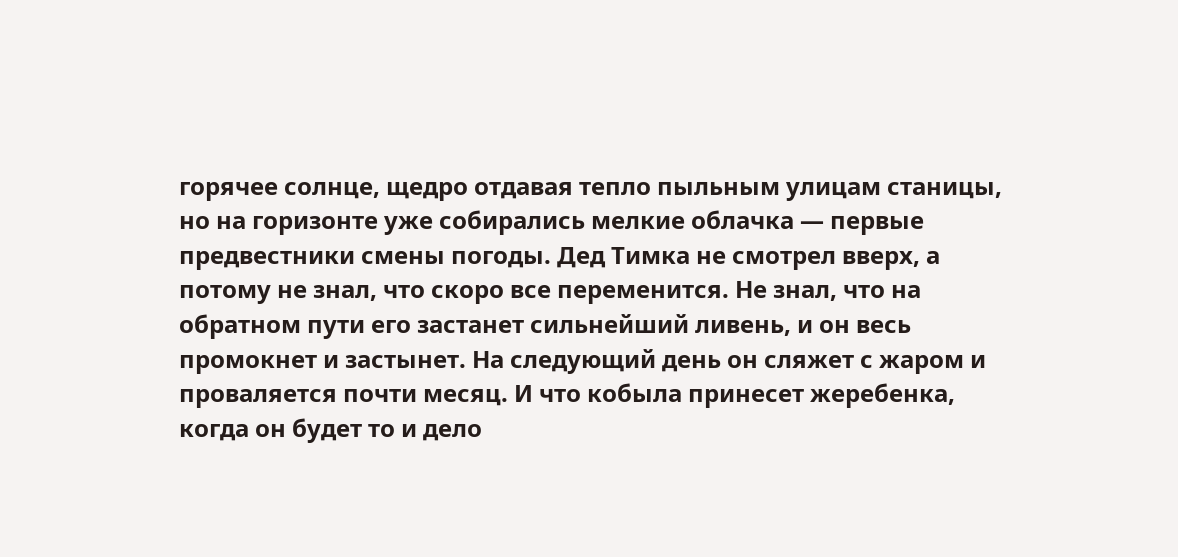горячее солнце, щедро отдавая тепло пыльным улицам станицы, но на горизонте уже собирались мелкие облачка — первые предвестники смены погоды. Дед Тимка не смотрел вверх, а потому не знал, что скоро все переменится. Не знал, что на обратном пути его застанет сильнейший ливень, и он весь промокнет и застынет. На следующий день он сляжет с жаром и проваляется почти месяц. И что кобыла принесет жеребенка, когда он будет то и дело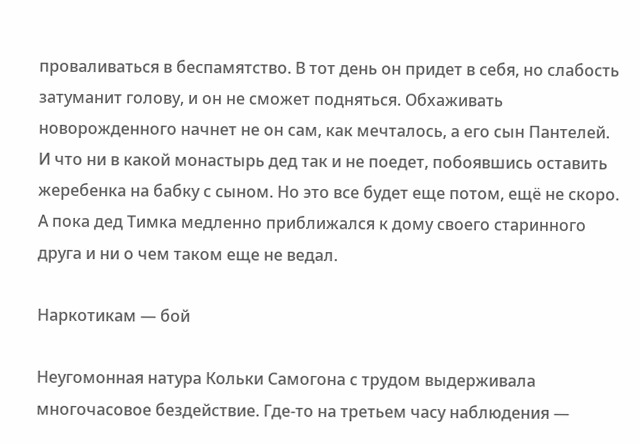проваливаться в беспамятство. В тот день он придет в себя, но слабость затуманит голову, и он не сможет подняться. Обхаживать новорожденного начнет не он сам, как мечталось, а его сын Пантелей. И что ни в какой монастырь дед так и не поедет, побоявшись оставить жеребенка на бабку с сыном. Но это все будет еще потом, ещё не скоро. А пока дед Тимка медленно приближался к дому своего старинного друга и ни о чем таком еще не ведал.

Наркотикам — бой

Неугомонная натура Кольки Самогона с трудом выдерживала многочасовое бездействие. Где-то на третьем часу наблюдения —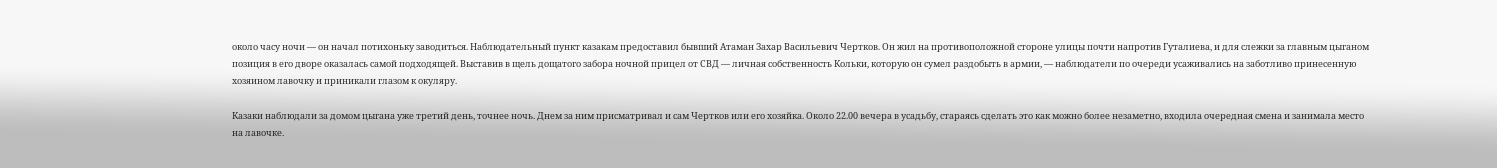около часу ночи — он начал потихоньку заводиться. Наблюдательный пункт казакам предоставил бывший Атаман Захар Васильевич Чертков. Он жил на противоположной стороне улицы почти напротив Гуталиева, и для слежки за главным цыганом позиция в его дворе оказалась самой подходящей. Выставив в щель дощатого забора ночной прицел от СВД — личная собственность Кольки, которую он сумел раздобыть в армии, — наблюдатели по очереди усаживались на заботливо принесенную хозяином лавочку и приникали глазом к окуляру.

Казаки наблюдали за домом цыгана уже третий день, точнее ночь. Днем за ним присматривал и сам Чертков или его хозяйка. Около 22.00 вечера в усадьбу, стараясь сделать это как можно более незаметно, входила очередная смена и занимала место на лавочке.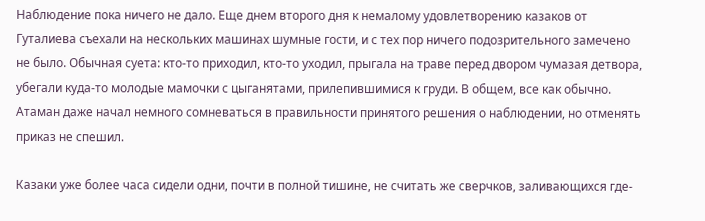Наблюдение пока ничего не дало. Еще днем второго дня к немалому удовлетворению казаков от Гуталиева съехали на нескольких машинах шумные гости, и с тех пор ничего подозрительного замечено не было. Обычная суета: кто-то приходил, кто-то уходил, прыгала на траве перед двором чумазая детвора, убегали куда-то молодые мамочки с цыганятами, прилепившимися к груди. В общем, все как обычно. Атаман даже начал немного сомневаться в правильности принятого решения о наблюдении, но отменять приказ не спешил.

Казаки уже более часа сидели одни, почти в полной тишине, не считать же сверчков, заливающихся где-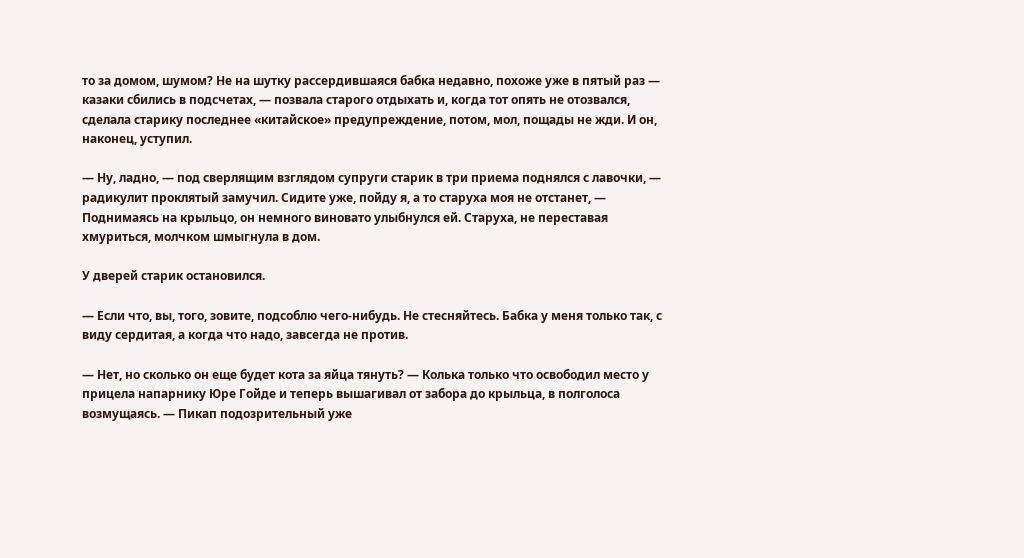то за домом, шумом? Не на шутку рассердившаяся бабка недавно, похоже уже в пятый раз — казаки сбились в подсчетах, — позвала старого отдыхать и, когда тот опять не отозвался, сделала старику последнее «китайское» предупреждение, потом, мол, пощады не жди. И он, наконец, уступил.

— Ну, ладно, — под сверлящим взглядом супруги старик в три приема поднялся с лавочки, — радикулит проклятый замучил. Сидите уже, пойду я, а то старуха моя не отстанет, — Поднимаясь на крыльцо, он немного виновато улыбнулся ей. Старуха, не переставая хмуриться, молчком шмыгнула в дом.

У дверей старик остановился.

— Если что, вы, того, зовите, подсоблю чего-нибудь. Не стесняйтесь. Бабка у меня только так, с виду сердитая, а когда что надо, завсегда не против.

— Нет, но сколько он еще будет кота за яйца тянуть? — Колька только что освободил место у прицела напарнику Юре Гойде и теперь вышагивал от забора до крыльца, в полголоса возмущаясь. — Пикап подозрительный уже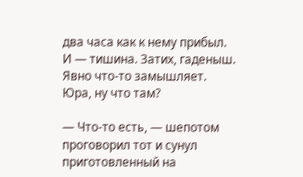два часа как к нему прибыл. И — тишина. Затих, гаденыш. Явно что-то замышляет. Юра, ну что там?

— Что-то есть, — шепотом проговорил тот и сунул приготовленный на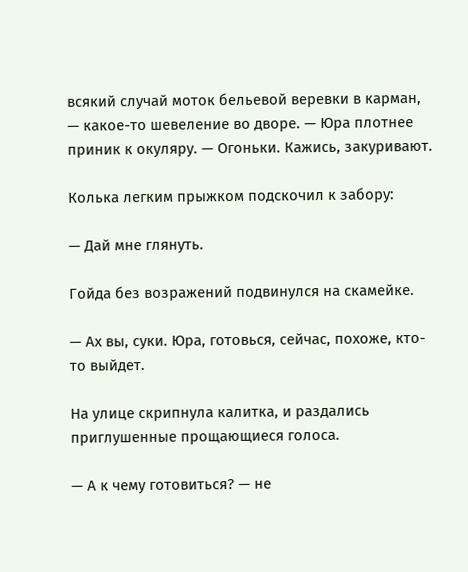всякий случай моток бельевой веревки в карман, — какое-то шевеление во дворе. — Юра плотнее приник к окуляру. — Огоньки. Кажись, закуривают.

Колька легким прыжком подскочил к забору:

— Дай мне глянуть.

Гойда без возражений подвинулся на скамейке.

— Ах вы, суки. Юра, готовься, сейчас, похоже, кто-то выйдет.

На улице скрипнула калитка, и раздались приглушенные прощающиеся голоса.

— А к чему готовиться? — не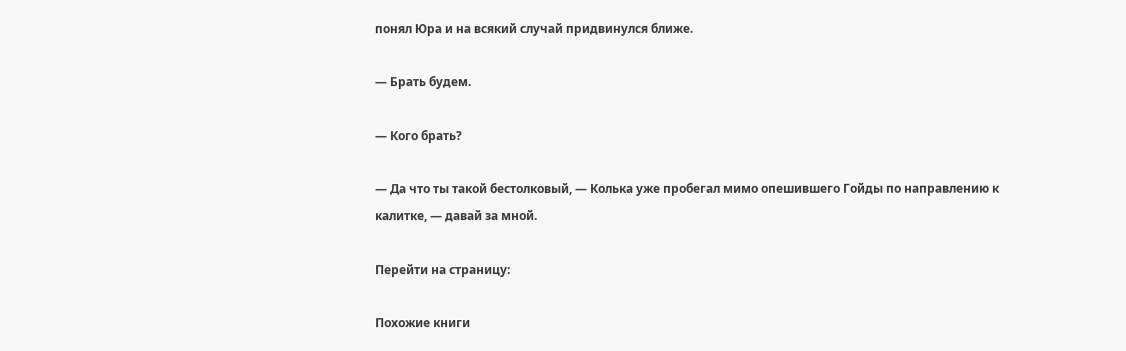понял Юра и на всякий случай придвинулся ближе.

— Брать будем.

— Кого брать?

— Да что ты такой бестолковый, — Колька уже пробегал мимо опешившего Гойды по направлению к калитке, — давай за мной.

Перейти на страницу:

Похожие книги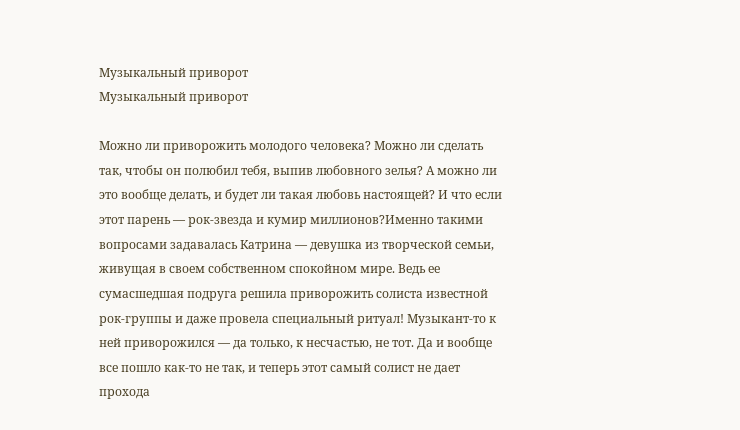Музыкальный приворот
Музыкальный приворот

Можно ли приворожить молодого человека? Можно ли сделать так, чтобы он полюбил тебя, выпив любовного зелья? А можно ли это вообще делать, и будет ли такая любовь настоящей? И что если этот парень — рок-звезда и кумир миллионов?Именно такими вопросами задавалась Катрина — девушка из творческой семьи, живущая в своем собственном спокойном мире. Ведь ее сумасшедшая подруга решила приворожить солиста известной рок-группы и даже провела специальный ритуал! Музыкант-то к ней приворожился — да только, к несчастью, не тот. Да и вообще все пошло как-то не так, и теперь этот самый солист не дает прохода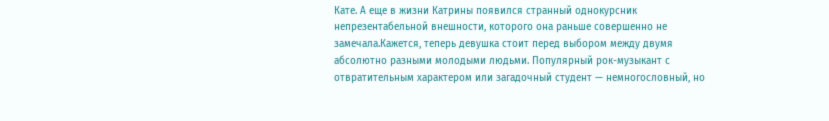Кате. А еще в жизни Катрины появился странный однокурсник непрезентабельной внешности, которого она раньше совершенно не замечала.Кажется, теперь девушка стоит перед выбором между двумя абсолютно разными молодыми людьми. Популярный рок-музыкант с отвратительным характером или загадочный студент — немногословный, но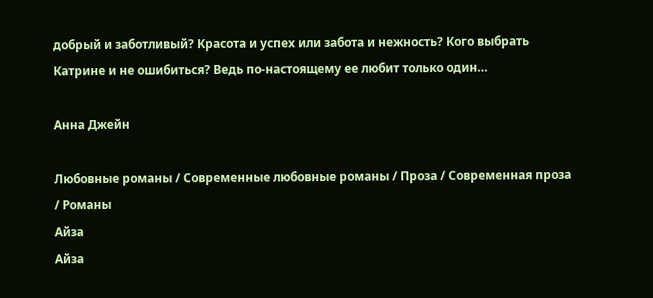добрый и заботливый? Красота и успех или забота и нежность? Кого выбрать Катрине и не ошибиться? Ведь по-настоящему ее любит только один…

Анна Джейн

Любовные романы / Современные любовные романы / Проза / Современная проза / Романы
Айза
Айза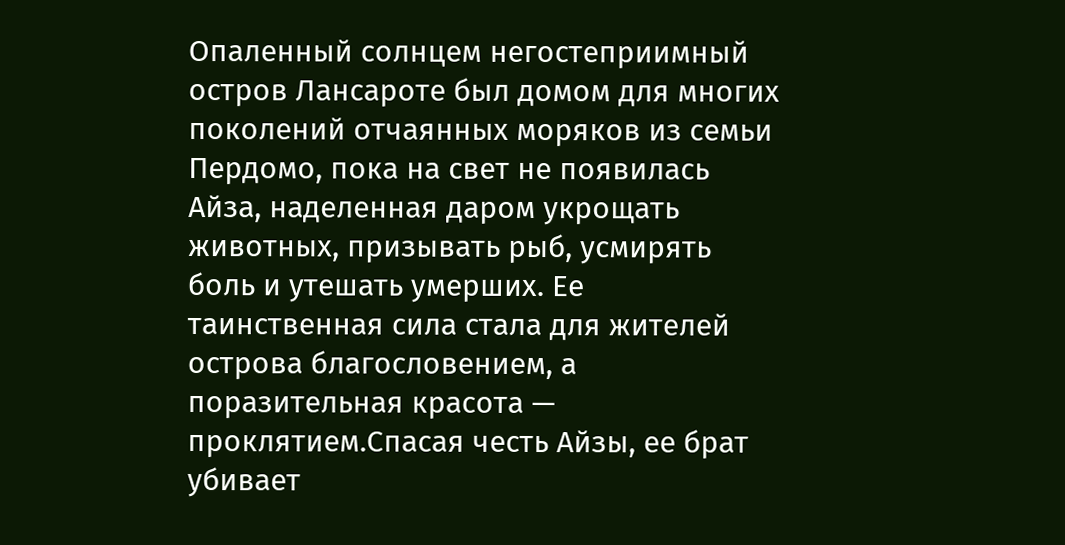Опаленный солнцем негостеприимный остров Лансароте был домом для многих поколений отчаянных моряков из семьи Пердомо, пока на свет не появилась Айза, наделенная даром укрощать животных, призывать рыб, усмирять боль и утешать умерших. Ее таинственная сила стала для жителей острова благословением, а поразительная красота — проклятием.Спасая честь Айзы, ее брат убивает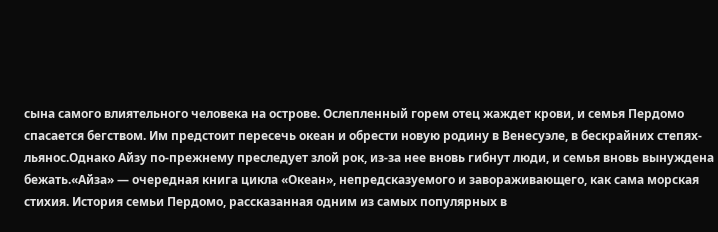сына самого влиятельного человека на острове. Ослепленный горем отец жаждет крови, и семья Пердомо спасается бегством. Им предстоит пересечь океан и обрести новую родину в Венесуэле, в бескрайних степях-льянос.Однако Айзу по-прежнему преследует злой рок, из-за нее вновь гибнут люди, и семья вновь вынуждена бежать.«Айза» — очередная книга цикла «Океан», непредсказуемого и завораживающего, как сама морская стихия. История семьи Пердомо, рассказанная одним из самых популярных в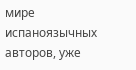мире испаноязычных авторов, уже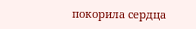покорила сердца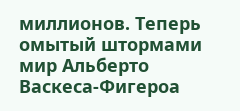миллионов. Теперь омытый штормами мир Альберто Васкеса-Фигероа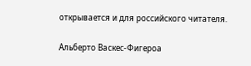открывается и для российского читателя.

Альберто Васкес-Фигероа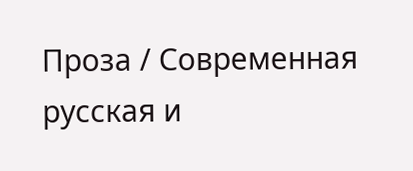Проза / Современная русская и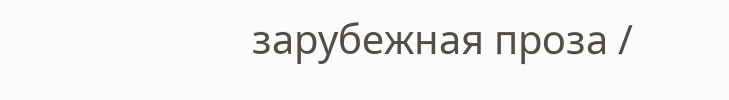зарубежная проза /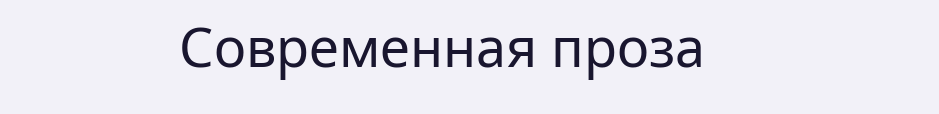Современная проза